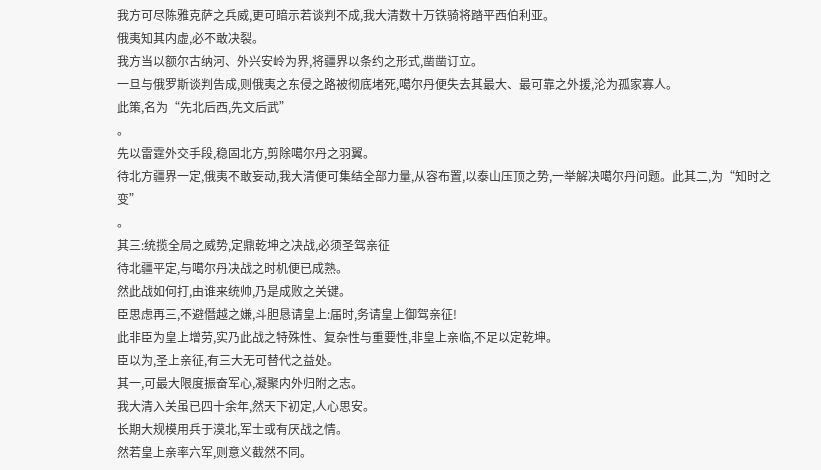我方可尽陈雅克萨之兵威,更可暗示若谈判不成,我大清数十万铁骑将踏平西伯利亚。
俄夷知其内虚,必不敢决裂。
我方当以额尔古纳河、外兴安岭为界,将疆界以条约之形式,凿凿订立。
一旦与俄罗斯谈判告成,则俄夷之东侵之路被彻底堵死,噶尔丹便失去其最大、最可靠之外援,沦为孤家寡人。
此策,名为“先北后西,先文后武”
。
先以雷霆外交手段,稳固北方,剪除噶尔丹之羽翼。
待北方疆界一定,俄夷不敢妄动,我大清便可集结全部力量,从容布置,以泰山压顶之势,一举解决噶尔丹问题。此其二,为“知时之变”
。
其三:统揽全局之威势,定鼎乾坤之决战,必须圣驾亲征
待北疆平定,与噶尔丹决战之时机便已成熟。
然此战如何打,由谁来统帅,乃是成败之关键。
臣思虑再三,不避僭越之嫌,斗胆恳请皇上:届时,务请皇上御驾亲征!
此非臣为皇上增劳,实乃此战之特殊性、复杂性与重要性,非皇上亲临,不足以定乾坤。
臣以为,圣上亲征,有三大无可替代之益处。
其一,可最大限度振奋军心,凝聚内外归附之志。
我大清入关虽已四十余年,然天下初定,人心思安。
长期大规模用兵于漠北,军士或有厌战之情。
然若皇上亲率六军,则意义截然不同。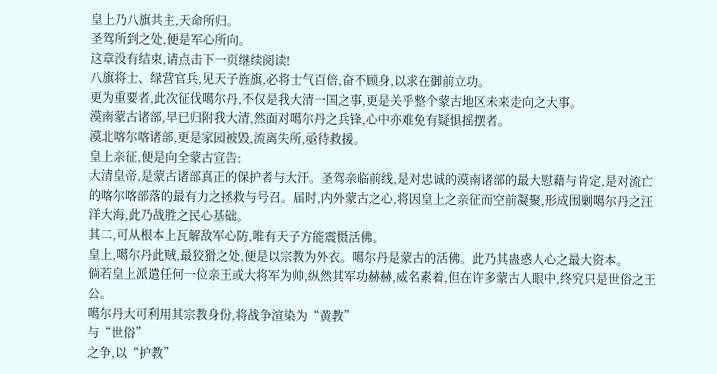皇上乃八旗共主,天命所归。
圣驾所到之处,便是军心所向。
这章没有结束,请点击下一页继续阅读!
八旗将士、绿营官兵,见天子旌旗,必将士气百倍,奋不顾身,以求在御前立功。
更为重要者,此次征伐噶尔丹,不仅是我大清一国之事,更是关乎整个蒙古地区未来走向之大事。
漠南蒙古诸部,早已归附我大清,然面对噶尔丹之兵锋,心中亦难免有疑惧摇摆者。
漠北喀尔喀诸部,更是家园被毁,流离失所,亟待救援。
皇上亲征,便是向全蒙古宣告:
大清皇帝,是蒙古诸部真正的保护者与大汗。圣驾亲临前线,是对忠诚的漠南诸部的最大慰藉与肯定,是对流亡的喀尔喀部落的最有力之拯救与号召。届时,内外蒙古之心,将因皇上之亲征而空前凝聚,形成围剿噶尔丹之汪洋大海,此乃战胜之民心基础。
其二,可从根本上瓦解敌军心防,唯有天子方能震慑活佛。
皇上,噶尔丹此贼,最狡猾之处,便是以宗教为外衣。噶尔丹是蒙古的活佛。此乃其蛊惑人心之最大资本。
倘若皇上派遣任何一位亲王或大将军为帅,纵然其军功赫赫,威名素着,但在许多蒙古人眼中,终究只是世俗之王公。
噶尔丹大可利用其宗教身份,将战争渲染为“黄教”
与“世俗”
之争,以“护教”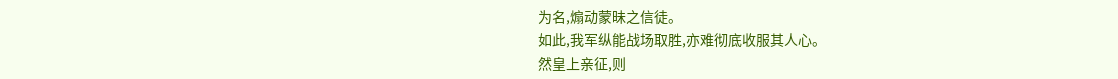为名,煽动蒙昧之信徒。
如此,我军纵能战场取胜,亦难彻底收服其人心。
然皇上亲征,则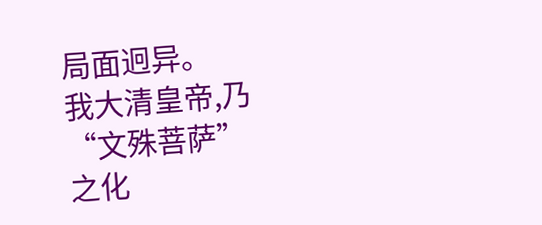局面迥异。
我大清皇帝,乃“文殊菩萨”
之化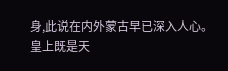身,此说在内外蒙古早已深入人心。
皇上既是天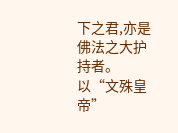下之君,亦是佛法之大护持者。
以“文殊皇帝”